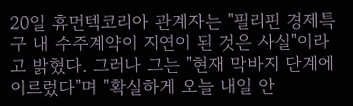20일 휴먼텍코리아 관계자는 "필리핀 경제특구 내 수주계약이 지연이 된 것은 사실"이라고 밝혔다. 그러나 그는 "현재 막바지 단계에 이르렀다"며 "확실하게 오늘 내일 안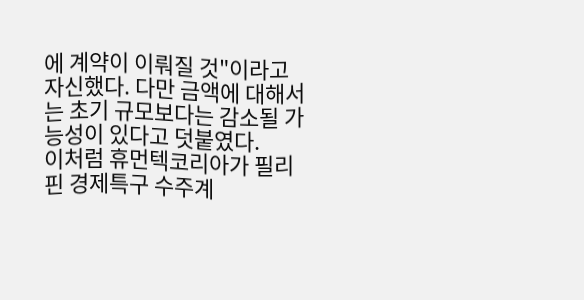에 계약이 이뤄질 것"이라고 자신했다. 다만 금액에 대해서는 초기 규모보다는 감소될 가능성이 있다고 덧붙였다.
이처럼 휴먼텍코리아가 필리핀 경제특구 수주계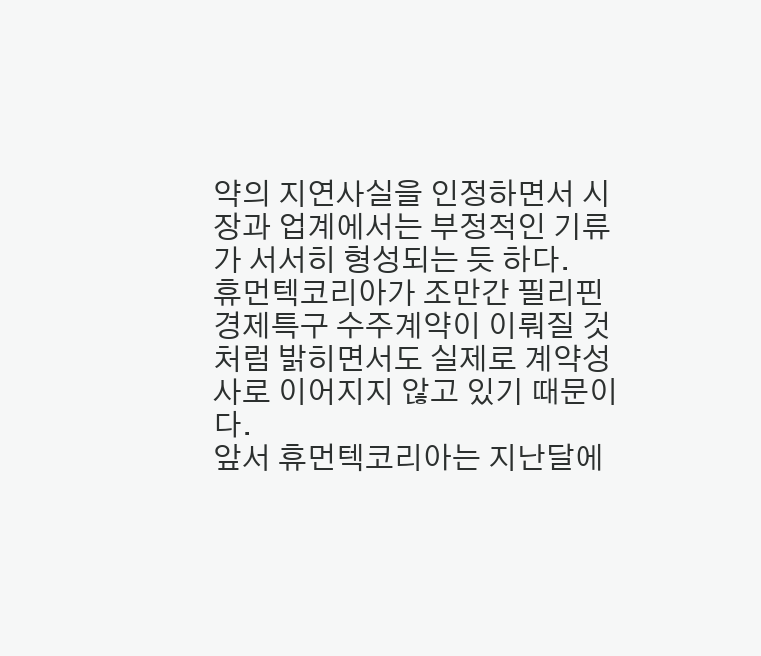약의 지연사실을 인정하면서 시장과 업계에서는 부정적인 기류가 서서히 형성되는 듯 하다.
휴먼텍코리아가 조만간 필리핀 경제특구 수주계약이 이뤄질 것 처럼 밝히면서도 실제로 계약성사로 이어지지 않고 있기 때문이다.
앞서 휴먼텍코리아는 지난달에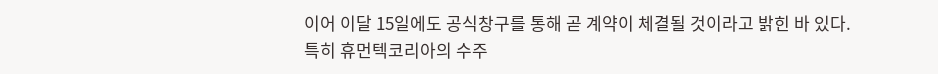이어 이달 15일에도 공식창구를 통해 곧 계약이 체결될 것이라고 밝힌 바 있다.
특히 휴먼텍코리아의 수주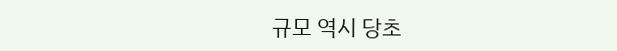규모 역시 당초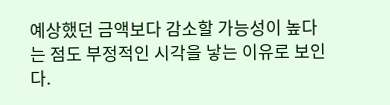예상했던 금액보다 감소할 가능성이 높다는 점도 부정적인 시각을 낳는 이유로 보인다.